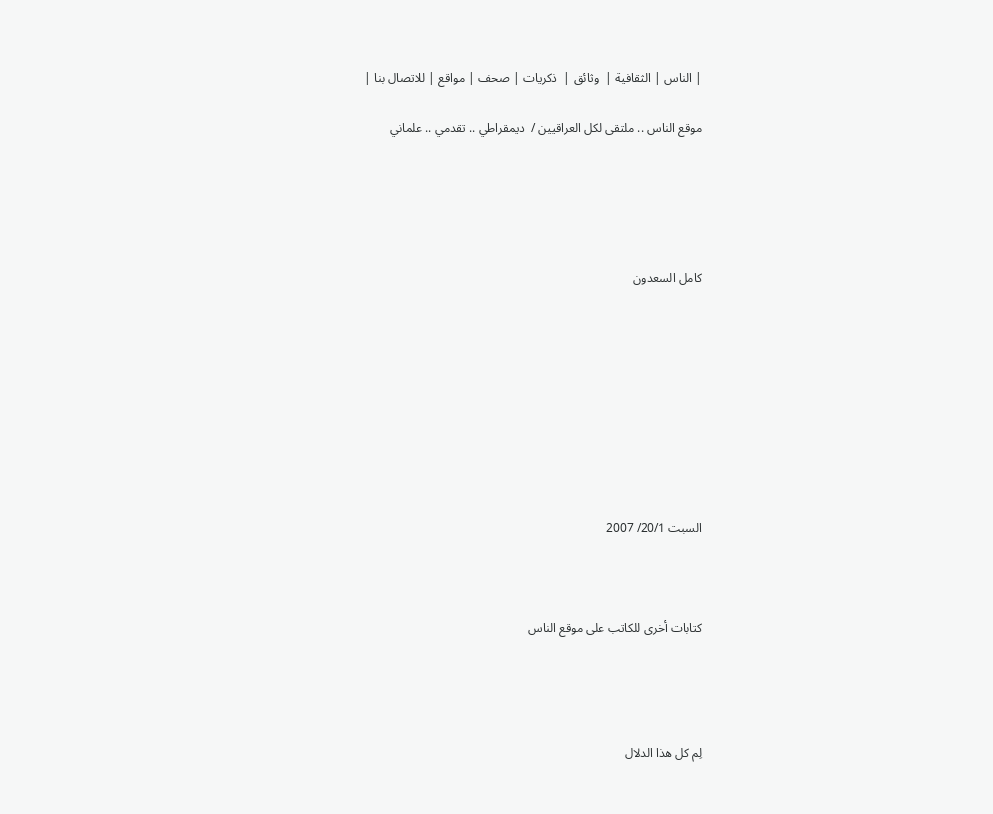| الناس | الثقافية |  وثائق |  ذكريات | صحف | مواقع | للاتصال بنا |

موقع الناس .. ملتقى لكل العراقيين /  ديمقراطي .. تقدمي .. علماني





كامل السعدون









السبت 20/1/ 2007



كتابات أخرى للكاتب على موقع الناس




لِم كل هذا الدلال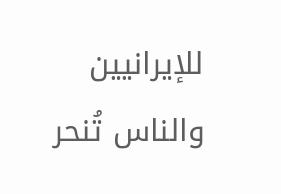للإيرانيين والناس تُنحر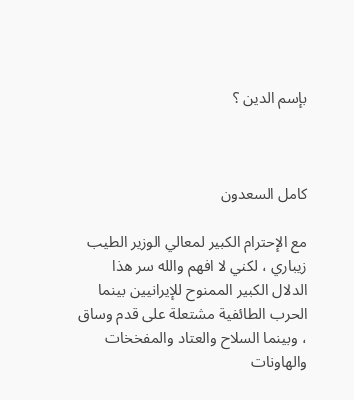بإسم الدين ؟



كامل السعدون

مع الإحترام الكبير لمعالي الوزير الطيب زيباري ، لكني لا افهم والله سر هذا الدلال الكبير الممنوح للإيرانيين بينما الحرب الطائفية مشتعلة على قدم وساق ، وبينما السلاح والعتاد والمفخخات والهاونات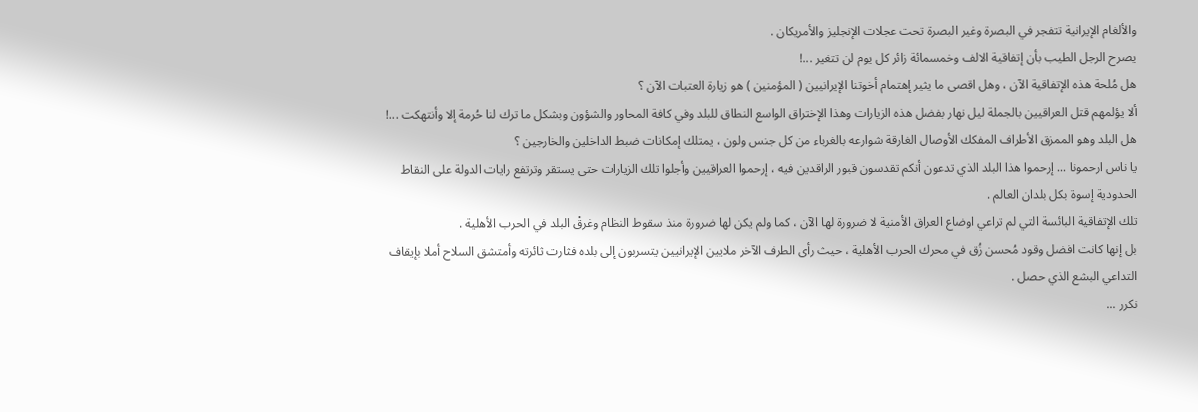والألغام الإيرانية تتفجر في البصرة وغير البصرة تحت عجلات الإنجليز والأمريكان .
يصرح الرجل الطيب بأن إتفاقية الالف وخمسمائة زائر كل يوم لن تتغير ...!
هل مُلحة هذه الإتفاقية الآن ، وهل اقصى ما يثير إهتمام أخوتنا الإيرانيين ( المؤمنين ) هو زيارة العتبات الآن ؟
ألا يؤلمهم قتل العراقيين بالجملة ليل نهار بفضل هذه الزيارات وهذا الإختراق الواسع النطاق للبلد وفي كافة المحاور والشؤون وبشكل ما ترك لنا حُرمة إلا وأنتهكت ...!
هل البلد وهو الممزق الأطراف المفكك الأوصال الغارقة شوارعه بالغرباء من كل جنس ولون ، يمتلك إمكانات ضبط الداخلين والخارجين ؟
يا ناس ارحمونا ... إرحموا هذا البلد الذي تدعون أنكم تقدسون قبور الراقدين فيه ، إرحموا العراقيين وأجلوا تلك الزيارات حتى يستقر وترتفع رايات الدولة على النقاط الحدودية إسوة بكل بلدان العالم .
تلك الإتفاقية البائسة التي لم تراعي اوضاع العراق الأمنية لا ضرورة لها الآن ، كما ولم يكن لها ضرورة منذ سقوط النظام وغرقْ البلد في الحرب الأهلية .
بل إنها كانت افضل وقود مُحسن زُق في محرك الحرب الأهلية ، حيث رأى الطرف الآخر ملايين الإيرانيين يتسربون إلى بلده فثارت ثائرته وأمتشق السلاح أملا بإيقاف التداعي البشع الذي حصل .
نكرر ...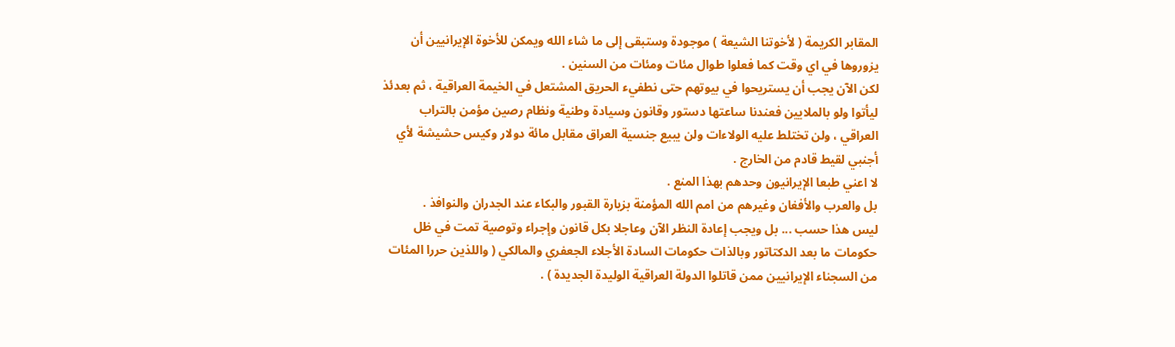المقابر الكريمة ( لأخوتنا الشيعة ) موجودة وستبقى إلى ما شاء الله ويمكن للأخوة الإيرانيين أن يزوروها في اي وقت كما فعلوا طوال مئات ومئات من السنين .
لكن الآن يجب أن يستريحوا في بيوتهم حتى نطفيء الحريق المشتعل في الخيمة العراقية ، ثم بعدئذ ليأتوا ولو بالملايين فعندنا ساعتها دستور وقانون وسيادة وطنية ونظام رصين مؤمن بالتراب العراقي ، ولن تختلط عليه الولاءات ولن يبيع جنسية العراق مقابل مائة دولار وكيس حشيشة لأي أجنبي لقيط قادم من الخارج .
لا اعني طبعا الإيرانيون وحدهم بهذا المنع .
بل والعرب والأفغان وغيرهم من امم الله المؤمنة بزيارة القبور والبكاء عند الجدران والنوافذ .
ليس هذا حسب ... بل ويجب إعادة النظر الآن وعاجلا بكل قانون وإجراء وتوصية تمت في ظل حكومات ما بعد الدكتاتور وبالذات حكومات السادة الأجلاء الجعفري والمالكي ( واللذين حررا المئات من السجناء الإيرانيين ممن قاتلوا الدولة العراقية الوليدة الجديدة ) .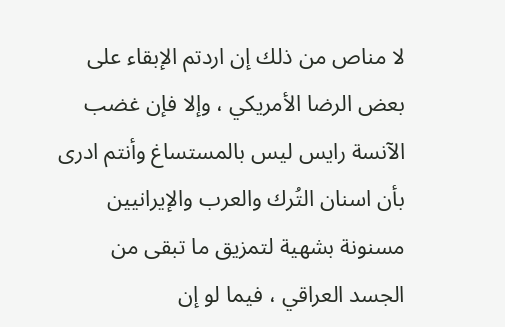لا مناص من ذلك إن اردتم الإبقاء على بعض الرضا الأمريكي ، وإلا فإن غضب الآنسة رايس ليس بالمستساغ وأنتم ادرى بأن اسنان التُرك والعرب والإيرانيين مسنونة بشهية لتمزيق ما تبقى من الجسد العراقي ، فيما لو إن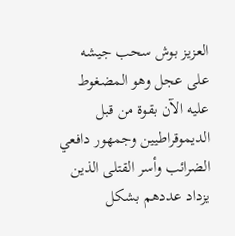العزيز بوش سحب جيشه على عجل وهو المضغوط عليه الآن بقوة من قبل الديموقراطيين وجمهور دافعي الضرائب وأسر القتلى الذين يزداد عددهم بشكل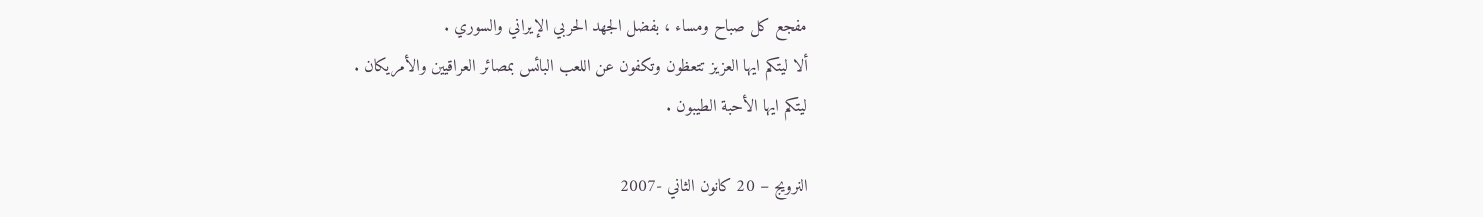مفجع كل صباح ومساء ، بفضل الجهد الحربي الإيراني والسوري .
ألا ليتكم ايها العزيز تتعظون وتكفون عن اللعب البائس بمصائر العراقيين والأمريكان .
ليتكم ايها الأحبة الطيبون .

النرويج – 20 كانون الثاني -2007